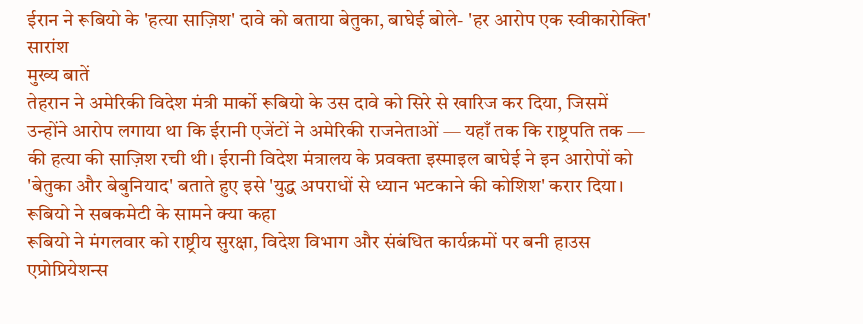ईरान ने रूबियो के 'हत्या साज़िश' दावे को बताया बेतुका, बाघेई बोले- 'हर आरोप एक स्वीकारोक्ति'
सारांश
मुख्य बातें
तेहरान ने अमेरिकी विदेश मंत्री मार्को रूबियो के उस दावे को सिरे से खारिज कर दिया, जिसमें उन्होंने आरोप लगाया था कि ईरानी एजेंटों ने अमेरिकी राजनेताओं — यहाँ तक कि राष्ट्रपति तक — की हत्या की साज़िश रची थी। ईरानी विदेश मंत्रालय के प्रवक्ता इस्माइल बाघेई ने इन आरोपों को 'बेतुका और बेबुनियाद' बताते हुए इसे 'युद्ध अपराधों से ध्यान भटकाने की कोशिश' करार दिया।
रूबियो ने सबकमेटी के सामने क्या कहा
रूबियो ने मंगलवार को राष्ट्रीय सुरक्षा, विदेश विभाग और संबंधित कार्यक्रमों पर बनी हाउस एप्रोप्रियेशन्स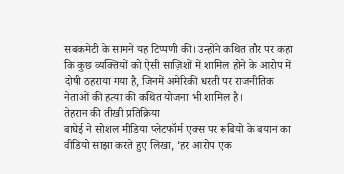सबकमेटी के सामने यह टिप्पणी की। उन्होंने कथित तौर पर कहा कि कुछ व्यक्तियों को ऐसी साज़िशों में शामिल होने के आरोप में दोषी ठहराया गया है, जिनमें अमेरिकी धरती पर राजनीतिक नेताओं की हत्या की कथित योजना भी शामिल है।
तेहरान की तीखी प्रतिक्रिया
बाघेई ने सोशल मीडिया प्लेटफॉर्म एक्स पर रूबियो के बयान का वीडियो साझा करते हुए लिखा, ‘हर आरोप एक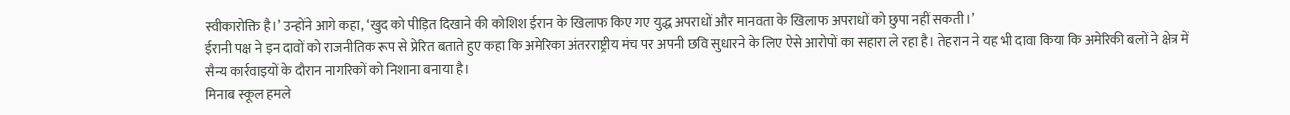स्वीकारोक्ति है।’ उन्होंने आगे कहा, ‘खुद को पीड़ित दिखाने की कोशिश ईरान के खिलाफ किए गए युद्ध अपराधों और मानवता के खिलाफ अपराधों को छुपा नहीं सकती।’
ईरानी पक्ष ने इन दावों को राजनीतिक रूप से प्रेरित बताते हुए कहा कि अमेरिका अंतरराष्ट्रीय मंच पर अपनी छवि सुधारने के लिए ऐसे आरोपों का सहारा ले रहा है। तेहरान ने यह भी दावा किया कि अमेरिकी बलों ने क्षेत्र में सैन्य कार्रवाइयों के दौरान नागरिकों को निशाना बनाया है।
मिनाब स्कूल हमले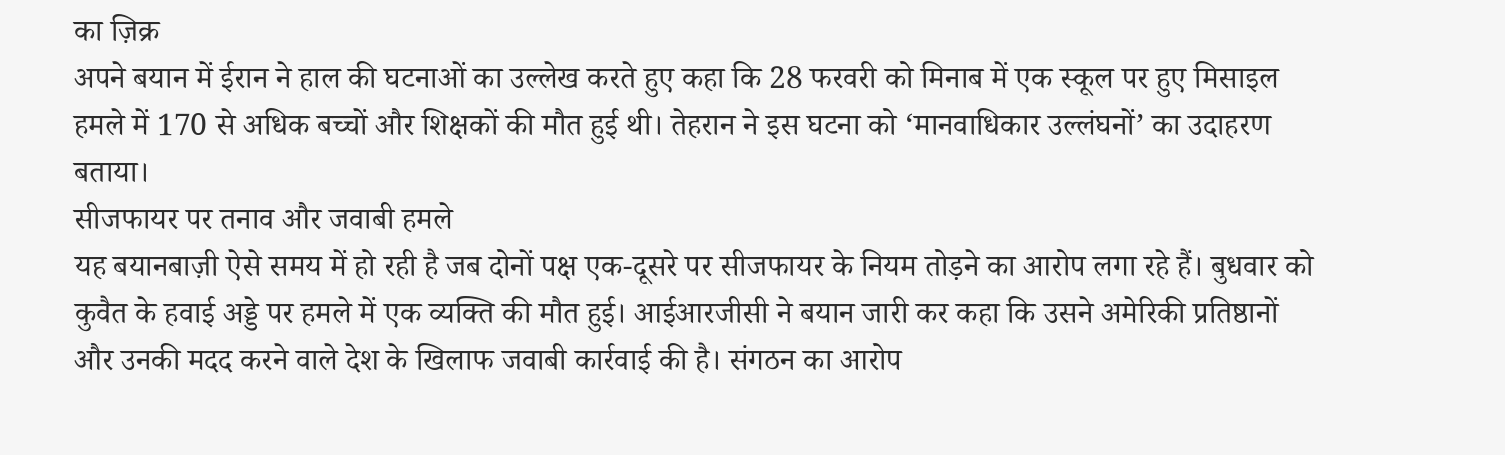का ज़िक्र
अपने बयान में ईरान ने हाल की घटनाओं का उल्लेख करते हुए कहा कि 28 फरवरी को मिनाब में एक स्कूल पर हुए मिसाइल हमले में 170 से अधिक बच्चों और शिक्षकों की मौत हुई थी। तेहरान ने इस घटना को ‘मानवाधिकार उल्लंघनों’ का उदाहरण बताया।
सीजफायर पर तनाव और जवाबी हमले
यह बयानबाज़ी ऐसे समय में हो रही है जब दोनों पक्ष एक-दूसरे पर सीजफायर के नियम तोड़ने का आरोप लगा रहे हैं। बुधवार को कुवैत के हवाई अड्डे पर हमले में एक व्यक्ति की मौत हुई। आईआरजीसी ने बयान जारी कर कहा कि उसने अमेरिकी प्रतिष्ठानों और उनकी मदद करने वाले देश के खिलाफ जवाबी कार्रवाई की है। संगठन का आरोप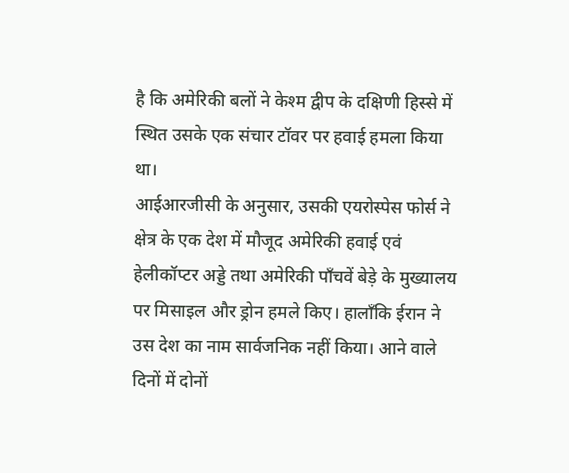है कि अमेरिकी बलों ने केश्म द्वीप के दक्षिणी हिस्से में स्थित उसके एक संचार टॉवर पर हवाई हमला किया था।
आईआरजीसी के अनुसार, उसकी एयरोस्पेस फोर्स ने क्षेत्र के एक देश में मौजूद अमेरिकी हवाई एवं हेलीकॉप्टर अड्डे तथा अमेरिकी पाँचवें बेड़े के मुख्यालय पर मिसाइल और ड्रोन हमले किए। हालाँकि ईरान ने उस देश का नाम सार्वजनिक नहीं किया। आने वाले दिनों में दोनों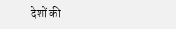देशों की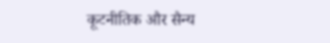कूटनीतिक और सैन्य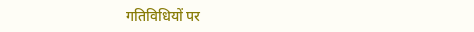गतिविधियों पर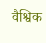वैश्विक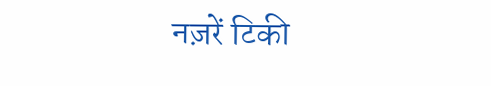नज़रें टिकी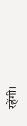रहेंगी।